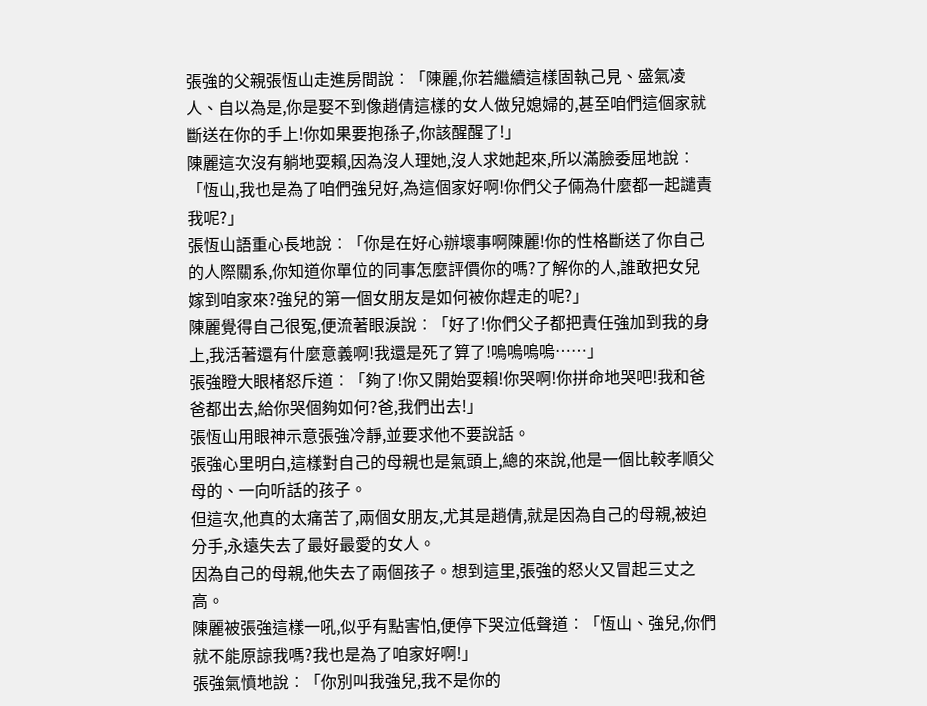張強的父親張恆山走進房間說︰「陳麗,你若繼續這樣固執己見、盛氣凌人、自以為是,你是娶不到像趙倩這樣的女人做兒媳婦的,甚至咱們這個家就斷送在你的手上!你如果要抱孫子,你該醒醒了!」
陳麗這次沒有躺地耍賴,因為沒人理她,沒人求她起來,所以滿臉委屈地說︰「恆山,我也是為了咱們強兒好,為這個家好啊!你們父子倆為什麼都一起譴責我呢?」
張恆山語重心長地說︰「你是在好心辦壞事啊陳麗!你的性格斷送了你自己的人際關系,你知道你單位的同事怎麼評價你的嗎?了解你的人,誰敢把女兒嫁到咱家來?強兒的第一個女朋友是如何被你趕走的呢?」
陳麗覺得自己很冤,便流著眼淚說︰「好了!你們父子都把責任強加到我的身上,我活著還有什麼意義啊!我還是死了算了!嗚嗚嗚嗚……」
張強瞪大眼楮怒斥道︰「夠了!你又開始耍賴!你哭啊!你拼命地哭吧!我和爸爸都出去,給你哭個夠如何?爸,我們出去!」
張恆山用眼神示意張強冷靜,並要求他不要說話。
張強心里明白,這樣對自己的母親也是氣頭上,總的來說,他是一個比較孝順父母的、一向听話的孩子。
但這次,他真的太痛苦了,兩個女朋友,尤其是趙倩,就是因為自己的母親,被迫分手,永遠失去了最好最愛的女人。
因為自己的母親,他失去了兩個孩子。想到這里,張強的怒火又冒起三丈之高。
陳麗被張強這樣一吼,似乎有點害怕,便停下哭泣低聲道︰「恆山、強兒,你們就不能原諒我嗎?我也是為了咱家好啊!」
張強氣憤地說︰「你別叫我強兒,我不是你的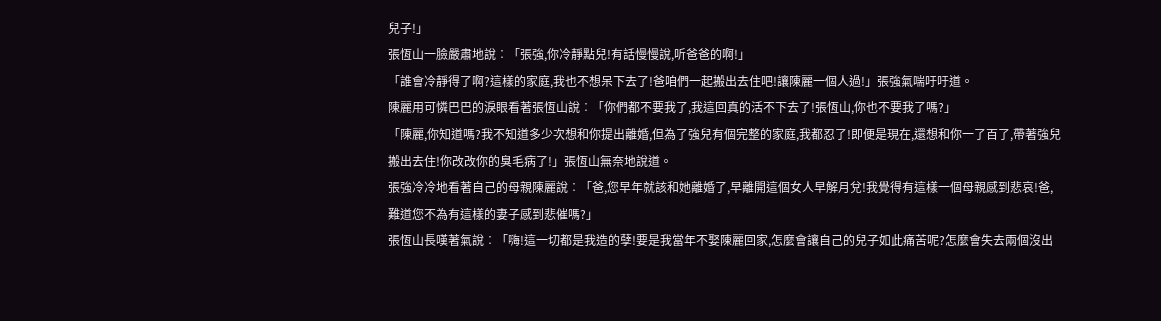兒子!」
張恆山一臉嚴肅地說︰「張強,你冷靜點兒!有話慢慢說,听爸爸的啊!」
「誰會冷靜得了啊?這樣的家庭,我也不想呆下去了!爸咱們一起搬出去住吧!讓陳麗一個人過!」張強氣喘吁吁道。
陳麗用可憐巴巴的淚眼看著張恆山說︰「你們都不要我了,我這回真的活不下去了!張恆山,你也不要我了嗎?」
「陳麗,你知道嗎?我不知道多少次想和你提出離婚,但為了強兒有個完整的家庭,我都忍了!即便是現在,還想和你一了百了,帶著強兒搬出去住!你改改你的臭毛病了!」張恆山無奈地說道。
張強冷冷地看著自己的母親陳麗說︰「爸,您早年就該和她離婚了,早離開這個女人早解月兌!我覺得有這樣一個母親感到悲哀!爸,難道您不為有這樣的妻子感到悲催嗎?」
張恆山長嘆著氣說︰「嗨!這一切都是我造的孽!要是我當年不娶陳麗回家,怎麼會讓自己的兒子如此痛苦呢?怎麼會失去兩個沒出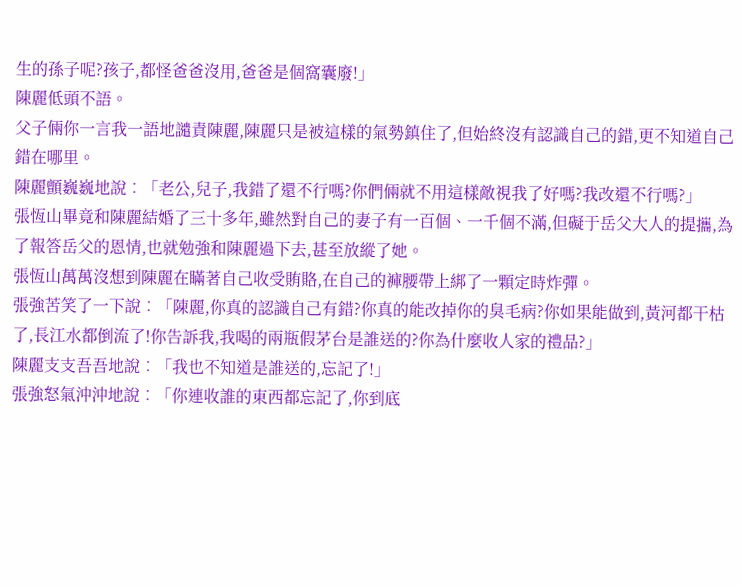生的孫子呢?孩子,都怪爸爸沒用,爸爸是個窩囊廢!」
陳麗低頭不語。
父子倆你一言我一語地譴責陳麗,陳麗只是被這樣的氣勢鎮住了,但始終沒有認識自己的錯,更不知道自己錯在哪里。
陳麗顫巍巍地說︰「老公,兒子,我錯了還不行嗎?你們倆就不用這樣敵視我了好嗎?我改還不行嗎?」
張恆山畢竟和陳麗結婚了三十多年,雖然對自己的妻子有一百個、一千個不滿,但礙于岳父大人的提攜,為了報答岳父的恩情,也就勉強和陳麗過下去,甚至放縱了她。
張恆山萬萬沒想到陳麗在瞞著自己收受賄賂,在自己的褲腰帶上綁了一顆定時炸彈。
張強苦笑了一下說︰「陳麗,你真的認識自己有錯?你真的能改掉你的臭毛病?你如果能做到,黃河都干枯了,長江水都倒流了!你告訴我,我喝的兩瓶假茅台是誰送的?你為什麼收人家的禮品?」
陳麗支支吾吾地說︰「我也不知道是誰送的,忘記了!」
張強怒氣沖沖地說︰「你連收誰的東西都忘記了,你到底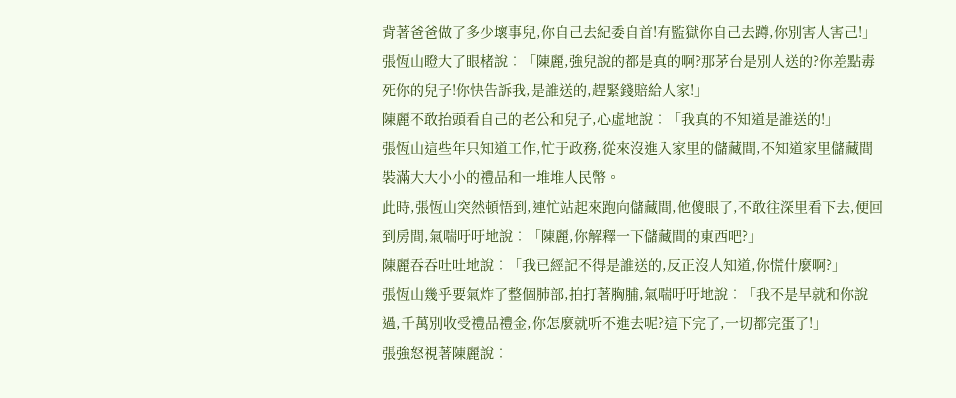背著爸爸做了多少壞事兒,你自己去紀委自首!有監獄你自己去蹲,你別害人害己!」
張恆山瞪大了眼楮說︰「陳麗,強兒說的都是真的啊?那茅台是別人送的?你差點毒死你的兒子!你快告訴我,是誰送的,趕緊錢賠給人家!」
陳麗不敢抬頭看自己的老公和兒子,心虛地說︰「我真的不知道是誰送的!」
張恆山這些年只知道工作,忙于政務,從來沒進入家里的儲藏間,不知道家里儲藏間裝滿大大小小的禮品和一堆堆人民幣。
此時,張恆山突然頓悟到,連忙站起來跑向儲藏間,他傻眼了,不敢往深里看下去,便回到房間,氣喘吁吁地說︰「陳麗,你解釋一下儲藏間的東西吧?」
陳麗吞吞吐吐地說︰「我已經記不得是誰送的,反正沒人知道,你慌什麼啊?」
張恆山幾乎要氣炸了整個肺部,拍打著胸脯,氣喘吁吁地說︰「我不是早就和你說過,千萬別收受禮品禮金,你怎麼就听不進去呢?這下完了,一切都完蛋了!」
張強怒視著陳麗說︰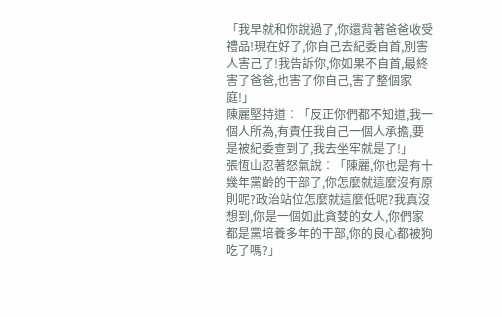「我早就和你說過了,你還背著爸爸收受禮品!現在好了,你自己去紀委自首,別害人害己了!我告訴你,你如果不自首,最終害了爸爸,也害了你自己,害了整個家庭!」
陳麗堅持道︰「反正你們都不知道,我一個人所為,有責任我自己一個人承擔,要是被紀委查到了,我去坐牢就是了!」
張恆山忍著怒氣說︰「陳麗,你也是有十幾年黨齡的干部了,你怎麼就這麼沒有原則呢?政治站位怎麼就這麼低呢?我真沒想到,你是一個如此貪婪的女人,你們家都是黨培養多年的干部,你的良心都被狗吃了嗎?」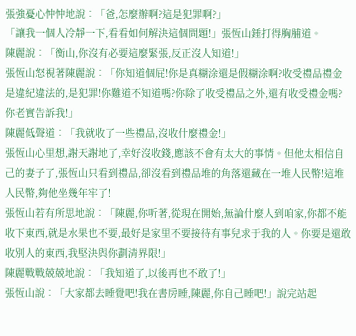張強憂心忡忡地說︰「爸,怎麼辦啊?這是犯罪啊?」
「讓我一個人冷靜一下,看看如何解決這個問題!」張恆山錘打得胸脯道。
陳麗說︰「衡山,你沒有必要這麼緊張,反正沒人知道!」
張恆山怒視著陳麗說︰「你知道個屁!你是真糊涂還是假糊涂啊?收受禮品禮金是違紀違法的,是犯罪!你難道不知道嗎?你除了收受禮品之外,還有收受禮金嗎?你老實告訴我!」
陳麗低聲道︰「我就收了一些禮品,沒收什麼禮金!」
張恆山心里想,謝天謝地了,幸好沒收錢,應該不會有太大的事情。但他太相信自己的妻子了,張恆山只看到禮品,卻沒看到禮品堆的角落還藏在一堆人民幣!這堆人民幣,夠他坐幾年牢了!
張恆山若有所思地說︰「陳麗,你听著,從現在開始,無論什麼人到咱家,你都不能收下東西,就是水果也不要,最好是家里不要接待有事兒求于我的人。你要是還敢收別人的東西,我堅決與你劃清界限!」
陳麗戰戰兢兢地說︰「我知道了,以後再也不敢了!」
張恆山說︰「大家都去睡覺吧!我在書房睡,陳麗,你自己睡吧!」說完站起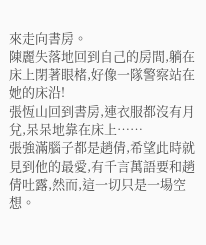來走向書房。
陳麗失落地回到自己的房間,躺在床上閉著眼楮,好像一隊警察站在她的床沿!
張恆山回到書房,連衣服都沒有月兌,呆呆地靠在床上……
張強滿腦子都是趙倩,希望此時就見到他的最愛,有千言萬語要和趙倩吐露,然而,這一切只是一場空想。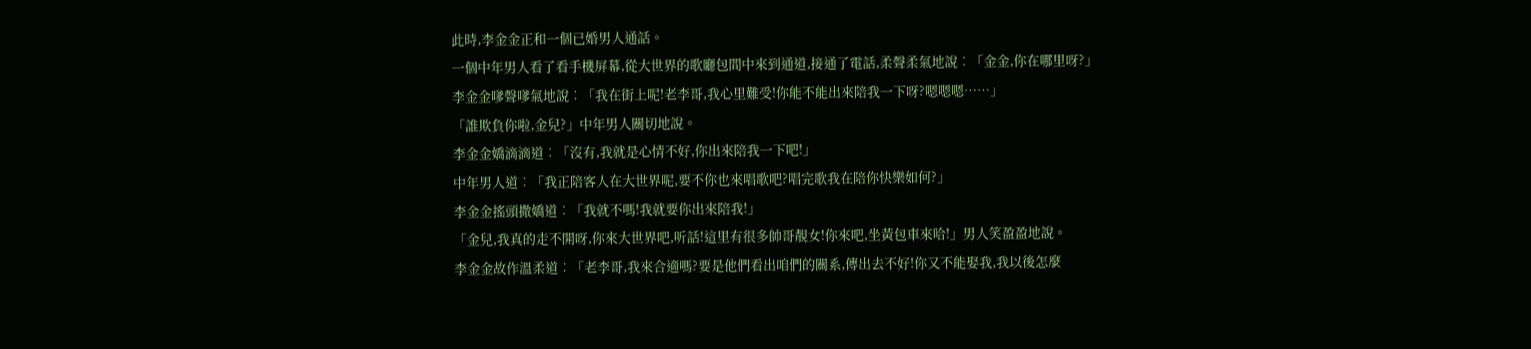此時,李金金正和一個已婚男人通話。
一個中年男人看了看手機屏幕,從大世界的歌廳包間中來到通道,接通了電話,柔聲柔氣地說︰「金金,你在哪里呀?」
李金金嗲聲嗲氣地說︰「我在街上呢!老李哥,我心里難受!你能不能出來陪我一下呀?嗯嗯嗯……」
「誰欺負你啦,金兒?」中年男人關切地說。
李金金嬌滴滴道︰「沒有,我就是心情不好,你出來陪我一下吧!」
中年男人道︰「我正陪客人在大世界呢,要不你也來唱歌吧?唱完歌我在陪你快樂如何?」
李金金搖頭撒嬌道︰「我就不嗎!我就要你出來陪我!」
「金兒,我真的走不開呀,你來大世界吧,听話!這里有很多帥哥靚女!你來吧,坐黃包車來哈!」男人笑盈盈地說。
李金金故作溫柔道︰「老李哥,我來合適嗎?要是他們看出咱們的關系,傳出去不好!你又不能娶我,我以後怎麼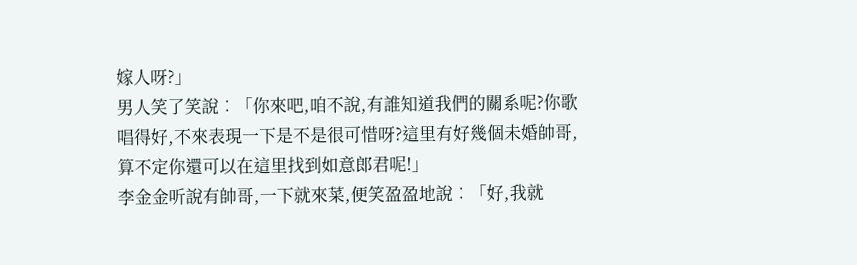嫁人呀?」
男人笑了笑說︰「你來吧,咱不說,有誰知道我們的關系呢?你歌唱得好,不來表現一下是不是很可惜呀?這里有好幾個未婚帥哥,算不定你還可以在這里找到如意郎君呢!」
李金金听說有帥哥,一下就來菜,便笑盈盈地說︰「好,我就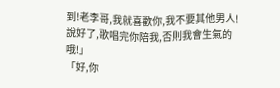到!老李哥,我就喜歡你,我不要其他男人!說好了,歌唱完你陪我,否則我會生氣的哦!」
「好,你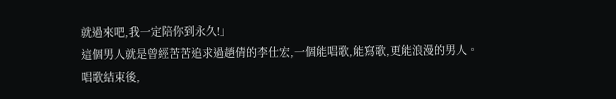就過來吧,我一定陪你到永久!」
這個男人就是曾經苦苦追求過趙倩的李仕宏,一個能唱歌,能寫歌,更能浪漫的男人。
唱歌結束後,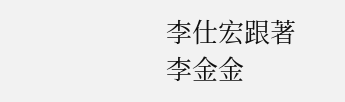李仕宏跟著李金金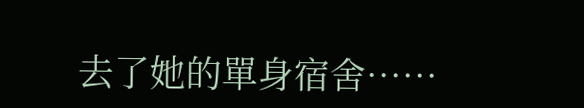去了她的單身宿舍……